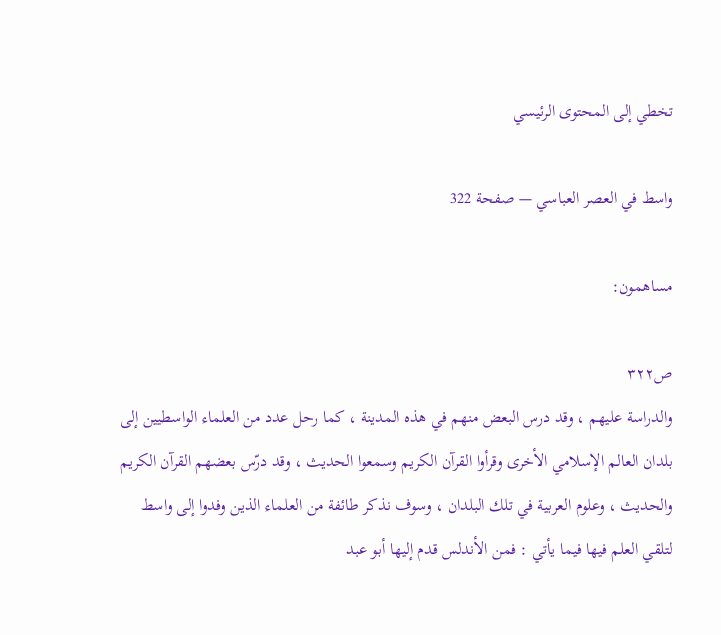تخطي إلى المحتوى الرئيسي

واسط في العصر العباسي — صفحة 322

مساهمون:

ص٣٢٢
والدراسة عليهم ، وقد درس البعض منهم في هذه المدينة ، كما رحل عدد من العلماء الواسطيين إلى بلدان العالم الإسلامي الأخرى وقرأوا القرآن الكريم وسمعوا الحديث ، وقد درّس بعضهم القرآن الكريم والحديث ، وعلوم العربية في تلك البلدان ، وسوف نذكر طائفة من العلماء الذين وفدوا إلى واسط لتلقي العلم فيها فيما يأتي : فمن الأندلس قدم إليها أبو عبد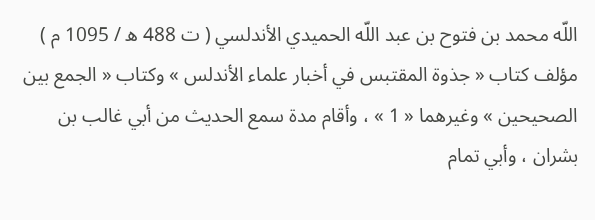اللّه محمد بن فتوح بن عبد اللّه الحميدي الأندلسي ( ت 488 ه / 1095 م ) مؤلف كتاب « جذوة المقتبس في أخبار علماء الأندلس » وكتاب « الجمع بين الصحيحين » وغيرهما « 1 » ، وأقام مدة سمع الحديث من أبي غالب بن بشران ، وأبي تمام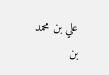علي بن محمد بن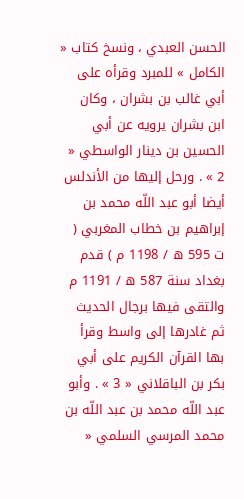الحسن العبدي ، ونسخ كتاب « الكامل » للمبرد وقرأه على أبي غالب بن بشران ، وكان ابن بشران يرويه عن أبي الحسين بن دينار الواسطي « 2 » . ورحل إليها من الأندلس أيضا أبو عبد اللّه محمد بن إبراهيم بن خطاب المغربي ( ت 595 ه / 1198 م ) قدم بغداد سنة 587 ه / 1191 م والتقى فيها برجال الحديث ثم غادرها إلى واسط وقرأ بها القرآن الكريم على أبي بكر بن الباقلاني « 3 » . وأبو عبد اللّه محمد بن عبد اللّه بن محمد المرسي السلمي «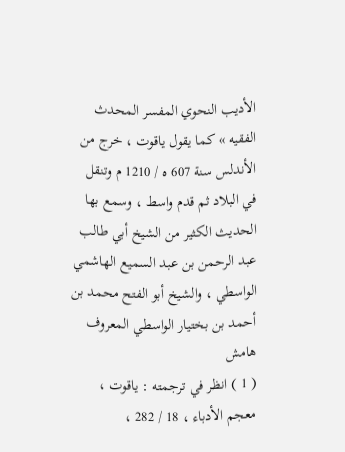الأديب النحوي المفسر المحدث الفقيه » كما يقول ياقوت ، خرج من الأندلس سنة 607 ه / 1210 م وتنقل في البلاد ثم قدم واسط ، وسمع بها الحديث الكثير من الشيخ أبي طالب عبد الرحمن بن عبد السميع الهاشمي الواسطي ، والشيخ أبو الفتح محمد بن أحمد بن بختيار الواسطي المعروف
هامش
( 1 ) انظر في ترجمته : ياقوت ، معجم الأدباء ، 18 / 282 ،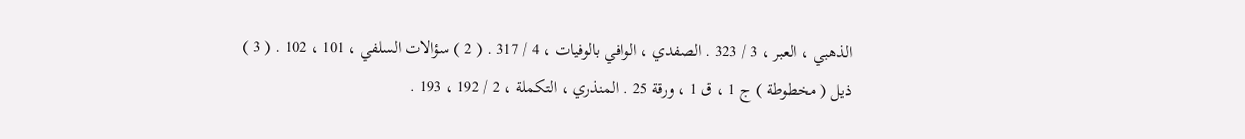الذهبي ، العبر ، 3 / 323 . الصفدي ، الوافي بالوفيات ، 4 / 317 . ( 2 ) سؤالات السلفي ، 101 ، 102 . ( 3 ) ذيل ( مخطوطة ) ج 1 ، ق 1 ، ورقة 25 . المنذري ، التكملة ، 2 / 192 ، 193 .